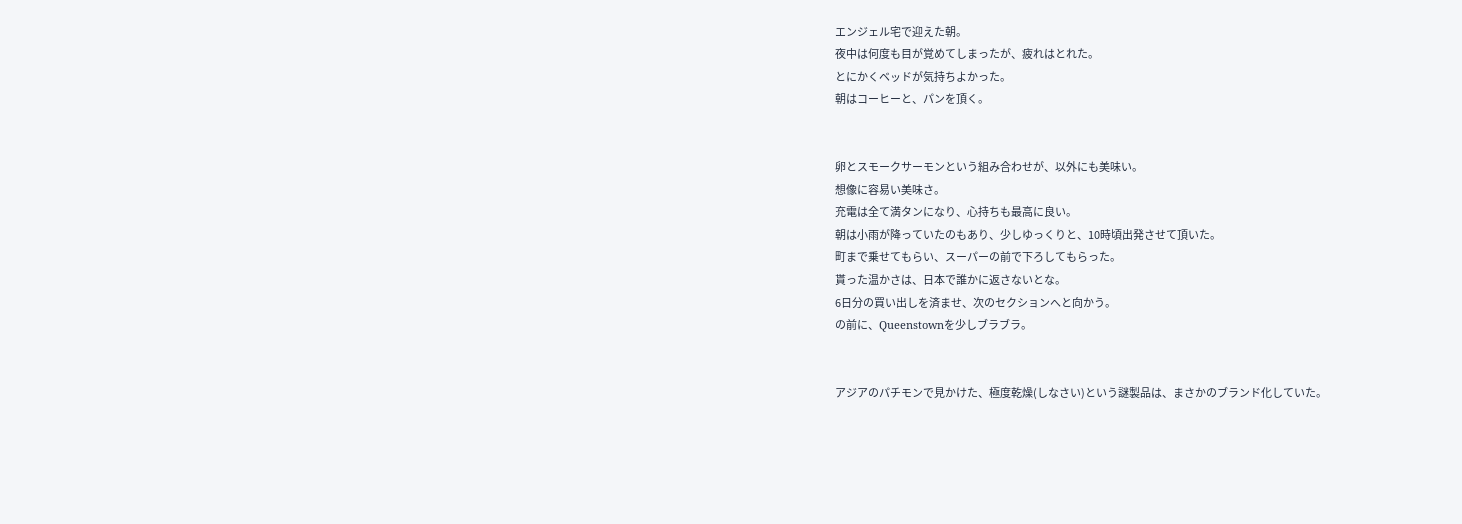エンジェル宅で迎えた朝。
夜中は何度も目が覚めてしまったが、疲れはとれた。
とにかくベッドが気持ちよかった。
朝はコーヒーと、パンを頂く。


卵とスモークサーモンという組み合わせが、以外にも美味い。
想像に容易い美味さ。
充電は全て満タンになり、心持ちも最高に良い。
朝は小雨が降っていたのもあり、少しゆっくりと、10時頃出発させて頂いた。
町まで乗せてもらい、スーパーの前で下ろしてもらった。
貰った温かさは、日本で誰かに返さないとな。
6日分の買い出しを済ませ、次のセクションへと向かう。
の前に、Queenstownを少しブラブラ。


アジアのパチモンで見かけた、極度乾燥(しなさい)という謎製品は、まさかのブランド化していた。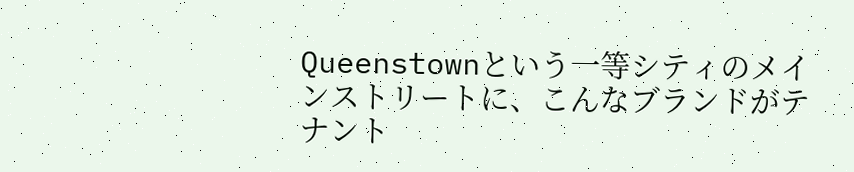Queenstownという一等シティのメインストリートに、こんなブランドがテナント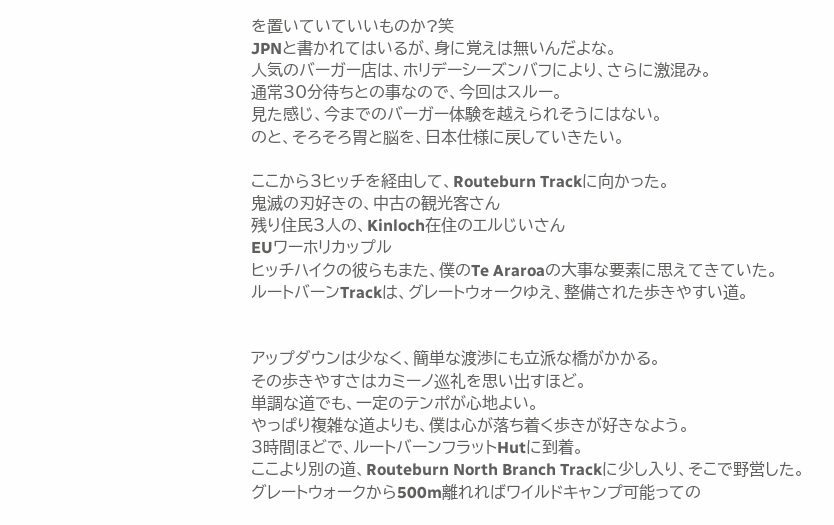を置いていていいものか?笑
JPNと書かれてはいるが、身に覚えは無いんだよな。
人気のバーガー店は、ホリデーシーズンバフにより、さらに激混み。
通常30分待ちとの事なので、今回はスルー。
見た感じ、今までのバーガー体験を越えられそうにはない。
のと、そろそろ胃と脳を、日本仕様に戻していきたい。

ここから3ヒッチを経由して、Routeburn Trackに向かった。
鬼滅の刃好きの、中古の観光客さん
残り住民3人の、Kinloch在住のエルじいさん
EUワーホリカップル
ヒッチハイクの彼らもまた、僕のTe Araroaの大事な要素に思えてきていた。
ルートバーンTrackは、グレートウォークゆえ、整備された歩きやすい道。


アップダウンは少なく、簡単な渡渉にも立派な橋がかかる。
その歩きやすさはカミーノ巡礼を思い出すほど。
単調な道でも、一定のテンポが心地よい。
やっぱり複雑な道よりも、僕は心が落ち着く歩きが好きなよう。
3時間ほどで、ルートバーンフラットHutに到着。
ここより別の道、Routeburn North Branch Trackに少し入り、そこで野営した。
グレートウォークから500m離れればワイルドキャンプ可能っての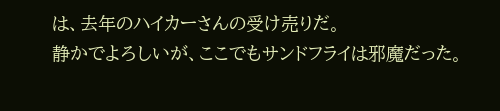は、去年のハイカーさんの受け売りだ。
静かでよろしいが、ここでもサンドフライは邪魔だった。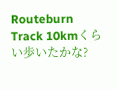Routeburn Track 10kmくらい歩いたかな?